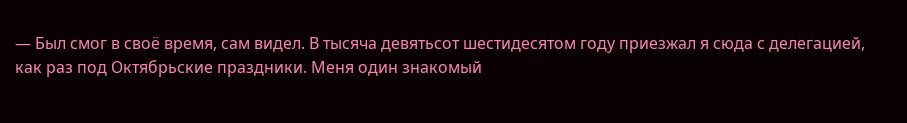— Был смог в своё время, сам видел. В тысяча девятьсот шестидесятом году приезжал я сюда с делегацией, как раз под Октябрьские праздники. Меня один знакомый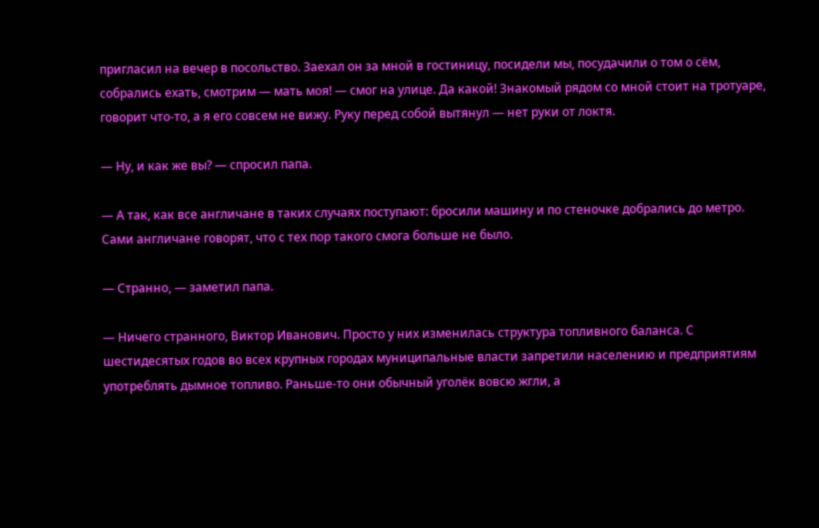пригласил на вечер в посольство. Заехал он за мной в гостиницу, посидели мы, посудачили о том о сём, собрались ехать, смотрим — мать моя! — смог на улице. Да какой! Знакомый рядом со мной стоит на тротуаре, говорит что-то, а я его совсем не вижу. Руку перед собой вытянул — нет руки от локтя.

— Ну, и как же вы? — спросил папа.

— А так, как все англичане в таких случаях поступают: бросили машину и по стеночке добрались до метро. Сами англичане говорят, что с тех пор такого смога больше не было.

— Странно, — заметил папа.

— Ничего странного, Виктор Иванович. Просто у них изменилась структура топливного баланса. С шестидесятых годов во всех крупных городах муниципальные власти запретили населению и предприятиям употреблять дымное топливо. Раньше-то они обычный уголёк вовсю жгли, а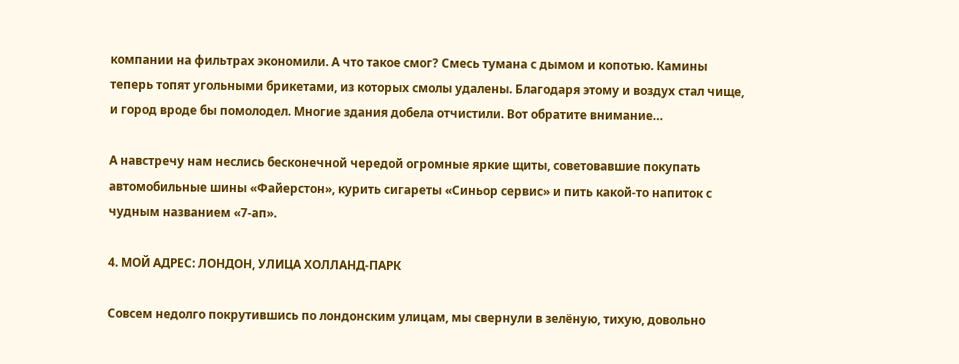компании на фильтрах экономили. А что такое смог? Смесь тумана с дымом и копотью. Камины теперь топят угольными брикетами, из которых смолы удалены. Благодаря этому и воздух стал чище, и город вроде бы помолодел. Многие здания добела отчистили. Вот обратите внимание…

А навстречу нам неслись бесконечной чередой огромные яркие щиты, советовавшие покупать автомобильные шины «Файерстон», курить сигареты «Синьор сервис» и пить какой-то напиток с чудным названием «7-ап».

4. МОЙ АДРЕС: ЛОНДОН, УЛИЦА ХОЛЛАНД-ПАРК

Совсем недолго покрутившись по лондонским улицам, мы свернули в зелёную, тихую, довольно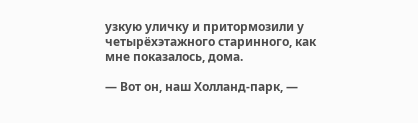узкую уличку и притормозили у четырёхэтажного старинного, как мне показалось, дома.

— Вот он, наш Холланд-парк, —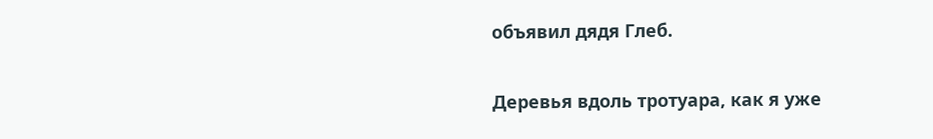объявил дядя Глеб.

Деревья вдоль тротуара, как я уже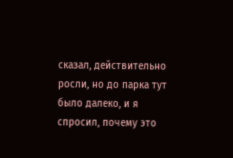сказал, действительно росли, но до парка тут было далеко, и я спросил, почему это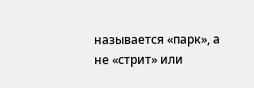называется «парк», а не «стрит» или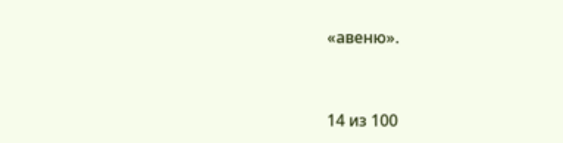«авеню».



14 из 100